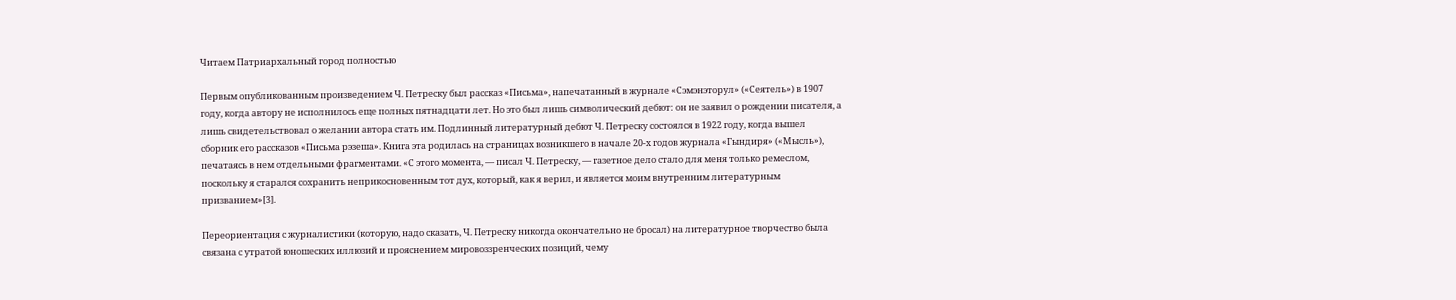Читаем Патриархальный город полностью

Первым опубликованным произведением Ч. Петреску был рассказ «Письма», напечатанный в журнале «Сэмэнэторул» («Сеятель») в 1907 году, когда автору не исполнилось еще полных пятнадцати лет. Но это был лишь символический дебют: он не заявил о рождении писателя, а лишь свидетельствовал о желании автора стать им. Подлинный литературный дебют Ч. Петреску состоялся в 1922 году, когда вышел сборник его рассказов «Письма рэзеша». Книга эта родилась на страницах возникшего в начале 20-х годов журнала «Гындиря» («Мысль»), печатаясь в нем отдельными фрагментами. «С этого момента, — писал Ч. Петреску, — газетное дело стало для меня только ремеслом, поскольку я старался сохранить неприкосновенным тот дух, который, как я верил, и является моим внутренним литературным призванием»[3].

Переориентация с журналистики (которую, надо сказать, Ч. Петреску никогда окончательно не бросал) на литературное творчество была связана с утратой юношеских иллюзий и прояснением мировоззренческих позиций, чему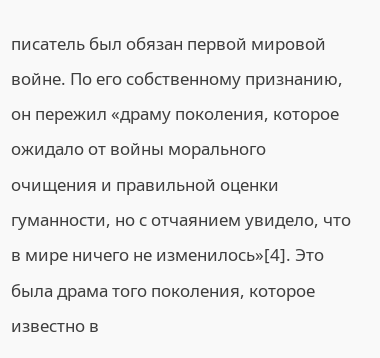писатель был обязан первой мировой войне. По его собственному признанию, он пережил «драму поколения, которое ожидало от войны морального очищения и правильной оценки гуманности, но с отчаянием увидело, что в мире ничего не изменилось»[4]. Это была драма того поколения, которое известно в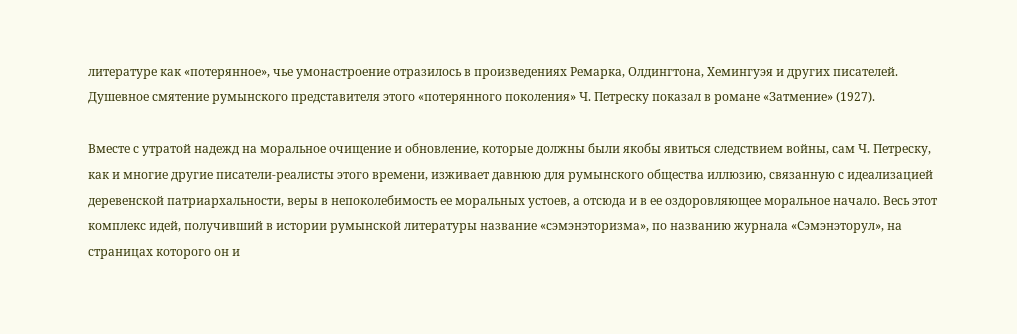литературе как «потерянное», чье умонастроение отразилось в произведениях Ремарка, Олдингтона, Хемингуэя и других писателей. Душевное смятение румынского представителя этого «потерянного поколения» Ч. Петреску показал в романе «Затмение» (1927).

Вместе с утратой надежд на моральное очищение и обновление, которые должны были якобы явиться следствием войны, сам Ч. Петреску, как и многие другие писатели-реалисты этого времени, изживает давнюю для румынского общества иллюзию, связанную с идеализацией деревенской патриархальности, веры в непоколебимость ее моральных устоев, а отсюда и в ее оздоровляющее моральное начало. Весь этот комплекс идей, получивший в истории румынской литературы название «сэмэнэторизма», по названию журнала «Сэмэнэторул», на страницах которого он и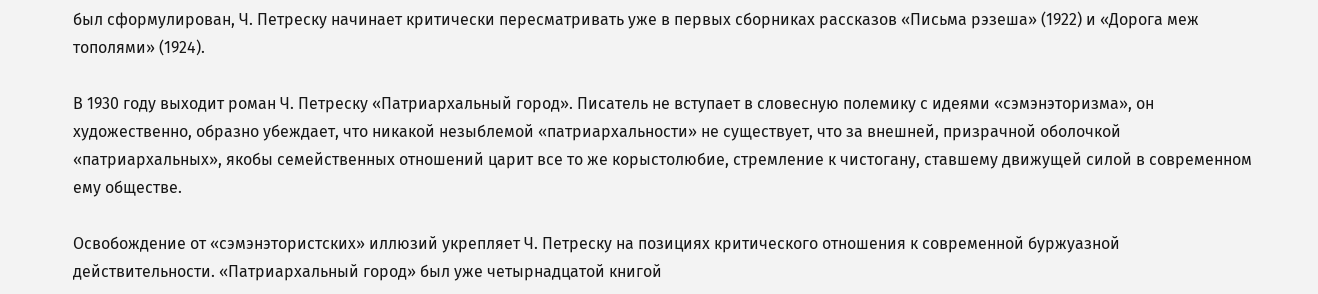был сформулирован, Ч. Петреску начинает критически пересматривать уже в первых сборниках рассказов «Письма рэзеша» (1922) и «Дорога меж тополями» (1924).

В 1930 году выходит роман Ч. Петреску «Патриархальный город». Писатель не вступает в словесную полемику с идеями «сэмэнэторизма», он художественно, образно убеждает, что никакой незыблемой «патриархальности» не существует, что за внешней, призрачной оболочкой «патриархальных», якобы семейственных отношений царит все то же корыстолюбие, стремление к чистогану, ставшему движущей силой в современном ему обществе.

Освобождение от «сэмэнэтористских» иллюзий укрепляет Ч. Петреску на позициях критического отношения к современной буржуазной действительности. «Патриархальный город» был уже четырнадцатой книгой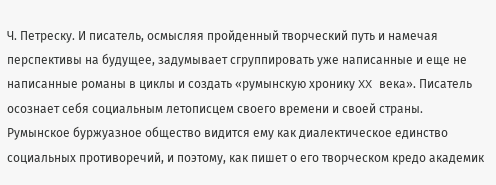Ч. Петреску. И писатель, осмысляя пройденный творческий путь и намечая перспективы на будущее, задумывает сгруппировать уже написанные и еще не написанные романы в циклы и создать «румынскую хронику XX века». Писатель осознает себя социальным летописцем своего времени и своей страны. Румынское буржуазное общество видится ему как диалектическое единство социальных противоречий, и поэтому, как пишет о его творческом кредо академик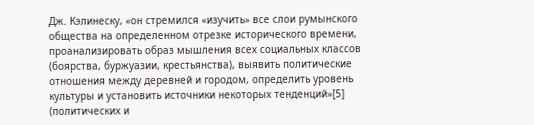Дж. Кэлинеску, «он стремился «изучить» все слои румынского общества на определенном отрезке исторического времени, проанализировать образ мышления всех социальных классов (боярства, буржуазии, крестьянства), выявить политические отношения между деревней и городом, определить уровень культуры и установить источники некоторых тенденций»[5] (политических и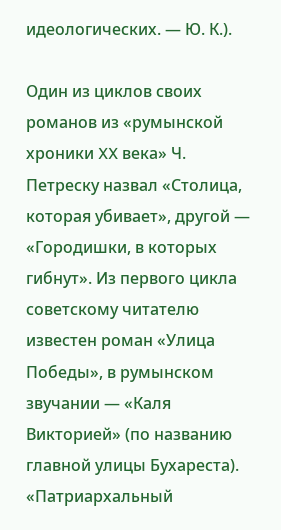идеологических. — Ю. К.).

Один из циклов своих романов из «румынской хроники XX века» Ч. Петреску назвал «Столица, которая убивает», другой — «Городишки, в которых гибнут». Из первого цикла советскому читателю известен роман «Улица Победы», в румынском звучании — «Каля Викторией» (по названию главной улицы Бухареста). «Патриархальный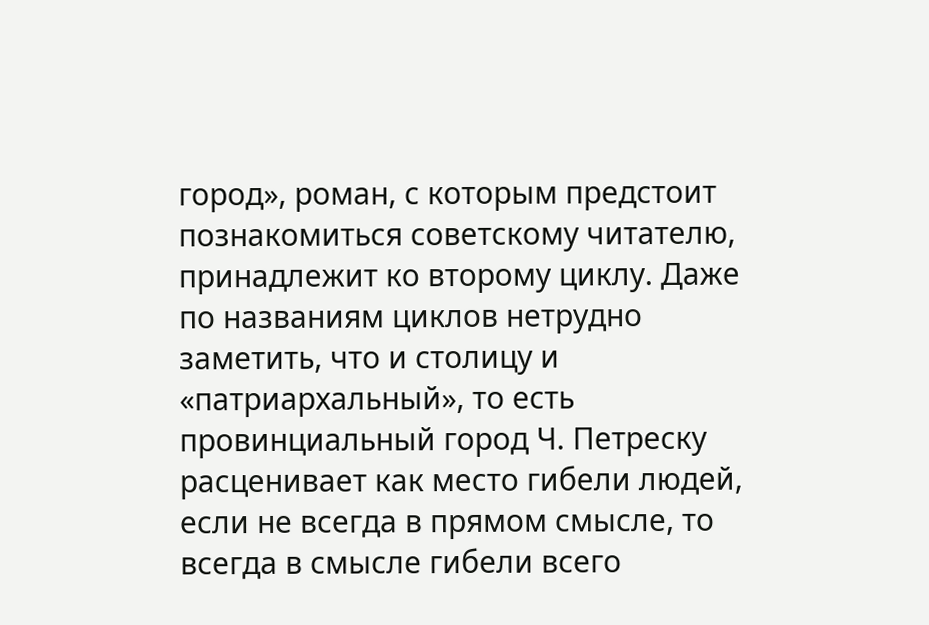город», роман, с которым предстоит познакомиться советскому читателю, принадлежит ко второму циклу. Даже по названиям циклов нетрудно заметить, что и столицу и «патриархальный», то есть провинциальный город Ч. Петреску расценивает как место гибели людей, если не всегда в прямом смысле, то всегда в смысле гибели всего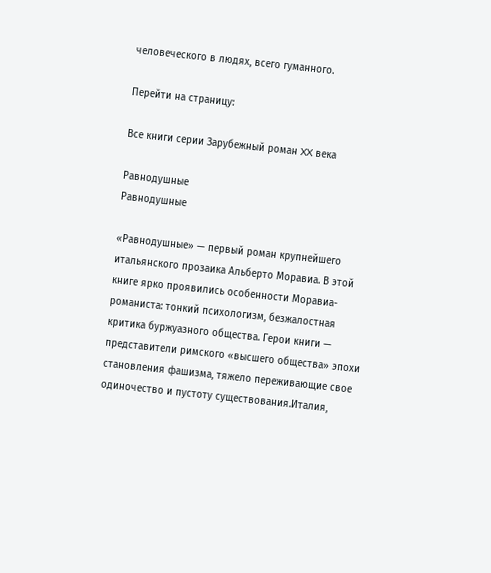человеческого в людях, всего гуманного.

Перейти на страницу:

Все книги серии Зарубежный роман XX века

Равнодушные
Равнодушные

«Равнодушные» — первый роман крупнейшего итальянского прозаика Альберто Моравиа. В этой книге ярко проявились особенности Моравиа-романиста: тонкий психологизм, безжалостная критика буржуазного общества. Герои книги — представители римского «высшего общества» эпохи становления фашизма, тяжело переживающие свое одиночество и пустоту существования.Италия,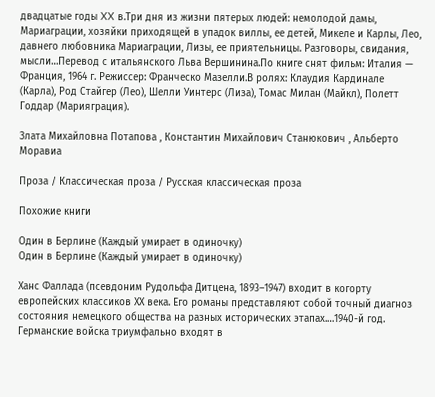двадцатые годы XX в.Три дня из жизни пятерых людей: немолодой дамы, Мариаграции, хозяйки приходящей в упадок виллы, ее детей, Микеле и Карлы, Лео, давнего любовника Мариаграции, Лизы, ее приятельницы. Разговоры, свидания, мысли…Перевод с итальянского Льва Вершинина.По книге снят фильм: Италия — Франция, 1964 г. Режиссер: Франческо Мазелли.В ролях: Клаудия Кардинале (Карла), Род Стайгер (Лео), Шелли Уинтерс (Лиза), Томас Милан (Майкл), Полетт Годдар (Марияграция).

Злата Михайловна Потапова , Константин Михайлович Станюкович , Альберто Моравиа

Проза / Классическая проза / Русская классическая проза

Похожие книги

Один в Берлине (Каждый умирает в одиночку)
Один в Берлине (Каждый умирает в одиночку)

Ханс Фаллада (псевдоним Рудольфа Дитцена, 1893–1947) входит в когорту европейских классиков ХХ века. Его романы представляют собой точный диагноз состояния немецкого общества на разных исторических этапах.…1940-й год. Германские войска триумфально входят в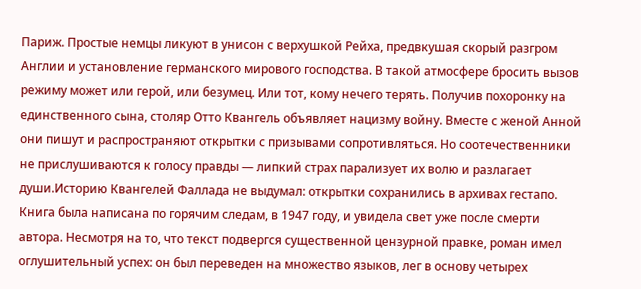Париж. Простые немцы ликуют в унисон с верхушкой Рейха, предвкушая скорый разгром Англии и установление германского мирового господства. В такой атмосфере бросить вызов режиму может или герой, или безумец. Или тот, кому нечего терять. Получив похоронку на единственного сына, столяр Отто Квангель объявляет нацизму войну. Вместе с женой Анной они пишут и распространяют открытки с призывами сопротивляться. Но соотечественники не прислушиваются к голосу правды — липкий страх парализует их волю и разлагает души.Историю Квангелей Фаллада не выдумал: открытки сохранились в архивах гестапо. Книга была написана по горячим следам, в 1947 году, и увидела свет уже после смерти автора. Несмотря на то, что текст подвергся существенной цензурной правке, роман имел оглушительный успех: он был переведен на множество языков, лег в основу четырех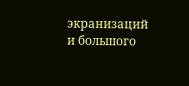экранизаций и большого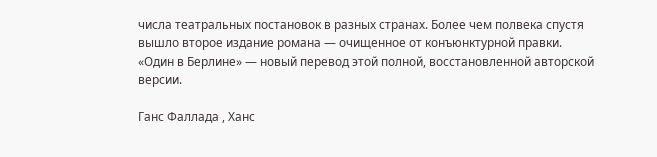числа театральных постановок в разных странах. Более чем полвека спустя вышло второе издание романа — очищенное от конъюнктурной правки. «Один в Берлине» — новый перевод этой полной, восстановленной авторской версии.

Ганс Фаллада , Ханс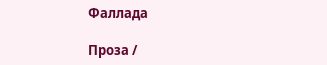Фаллада

Проза /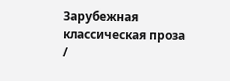Зарубежная классическая проза /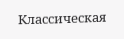Классическая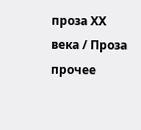проза ХX века / Проза прочее